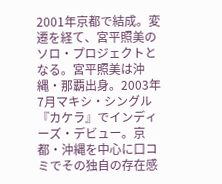2001年京都で結成。変遷を経て、宮平照美のソロ・プロジェクトとなる。宮平照美は沖縄・那覇出身。2003年7月マキシ・シングル『カケラ』でインディーズ・デビュー。京都・沖縄を中心に口コミでその独自の存在感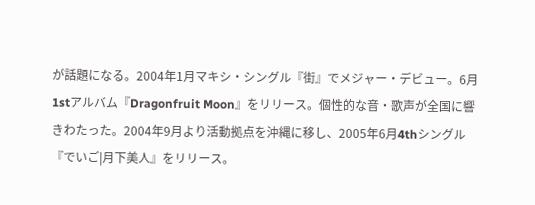が話題になる。2004年1月マキシ・シングル『街』でメジャー・デビュー。6月1stアルバム『Dragonfruit Moon』をリリース。個性的な音・歌声が全国に響きわたった。2004年9月より活動拠点を沖縄に移し、2005年6月4thシングル『でいご|月下美人』をリリース。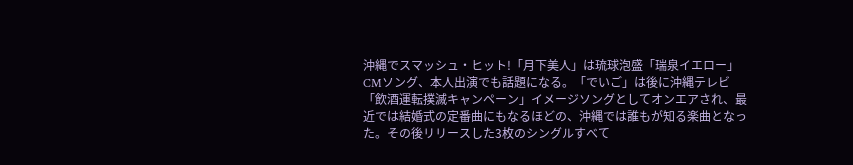沖縄でスマッシュ・ヒット!「月下美人」は琉球泡盛「瑞泉イエロー」CMソング、本人出演でも話題になる。「でいご」は後に沖縄テレビ「飲酒運転撲滅キャンペーン」イメージソングとしてオンエアされ、最近では結婚式の定番曲にもなるほどの、沖縄では誰もが知る楽曲となった。その後リリースした3枚のシングルすべて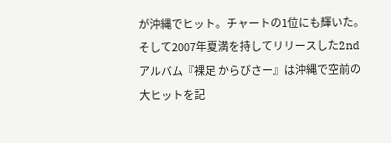が沖縄でヒット。チャートの1位にも輝いた。そして2007年夏満を持してリリースした2ndアルバム『裸足 からびさー』は沖縄で空前の大ヒットを記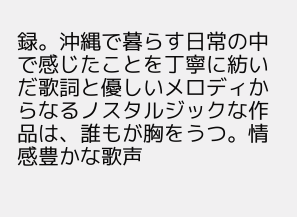録。沖縄で暮らす日常の中で感じたことを丁寧に紡いだ歌詞と優しいメロディからなるノスタルジックな作品は、誰もが胸をうつ。情感豊かな歌声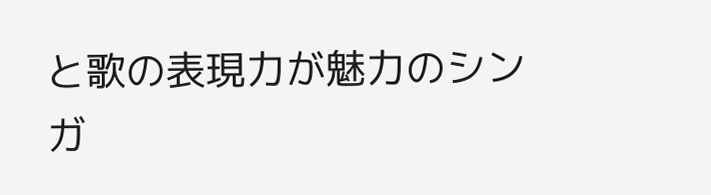と歌の表現力が魅力のシンガ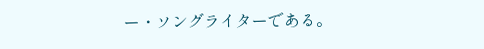ー・ソングライターである。